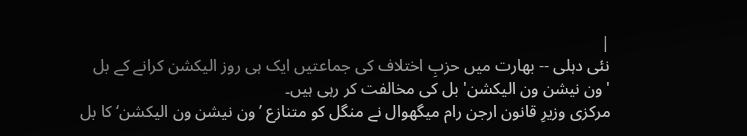|
نئی دہلی -- بھارت میں حزبِ اختلاف کی جماعتیں ایک ہی روز الیکشن کرانے کے بل 'ون نیشن ون الیکشن' بل کی مخالفت کر رہی ہیں۔
مرکزی وزیرِ قانون ارجن رام میگھوال نے منگل کو متنازع ’ون نیشن ون الیکشن‘ کا بل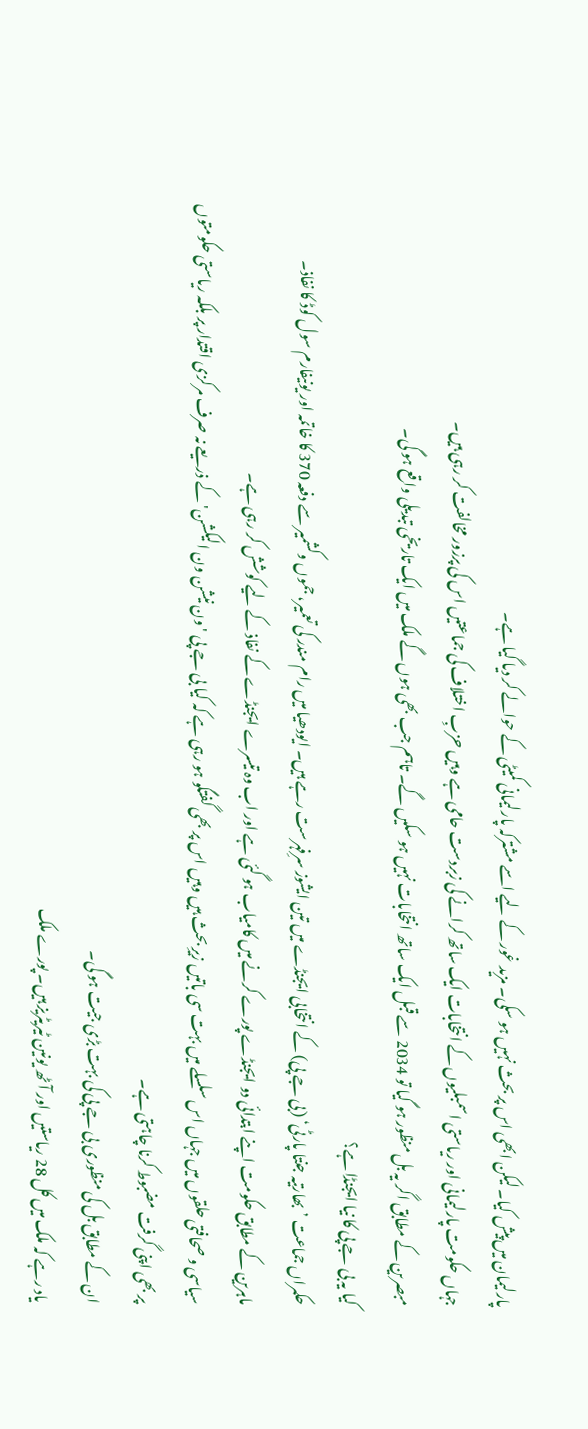پارلیمان میں پیش کیا۔ لیکن ابھی اس پر بحث نہیں ہو سکی۔ مزید غور کے لیے اسے مشترکہ پارلیمانی کمیٹی کے حوالے کر دیا گیا ہے۔
جہاں حکومت پارلیمانی اور ریاستی اسمبلیوں کے انتخابات ایک ساتھ کرانے کی زبردست حامی ہے وہیں حزبِ اختلاف کی جماعتیں اس کی پرزور مخالفت کر رہی ہیں۔
مبصرین کے مطابق اگر یہ بل منظور ہو گیا تو 2034 سے قبل ایک ساتھ انتخابات نہیں ہو سکیں گے۔ تاہم جب بھی ہوں گے ملک میں ایک تاریخی تبدیلی واقع ہو گی۔
کیا یہ بی جے پی کا نیا ایجنڈا ہے؟
حکمراں جماعت ’بھارتیہ جنتا پارٹی‘ (بی جے پی) کے انتخابی ایجنڈے میں تین ایشوز سرِفہرست رہے ہیں۔ ایودھیا میں رام مندر کی تعمیر، جموں وکشمیر سے دفعہ 370 کا خاتمہ اور یونیفارم سول کوڈ کا نفاذ۔
ماہرین کے مطابق حکومت اپنے ابتدائی دو ایجنڈے پورے کرنے میں کامیاب ہو گئی ہے اور اب وہ تیسرے ایجنڈے کے نفاذ کے لیے کوشش کر رہی ہے۔
سیاسی و صحافتی حلقوں میں جہاں اس سلسلے میں بہت سی باتیں زیرِ بحث ہیں وہیں اس پر بھی گفتگو ہو رہی ہے کہ کیا بی جے پی 'ون نیشن ون الیکشن' کے ذریعے نہ صرف مرکزی اقتدار پر بلکہ ریاستی حکومتوں پر بھی اپنی گرفت مضبوط کرنا چاہتی ہے۔
ان کے مطابق بل کی منظوری بی جے پی کی بہت بڑی جیت ہو گی۔
یاد رہے کہ ملک میں کل 28 ریاستیں اور آٹھ یونین ٹیریٹریز ہیں۔ پورے ملک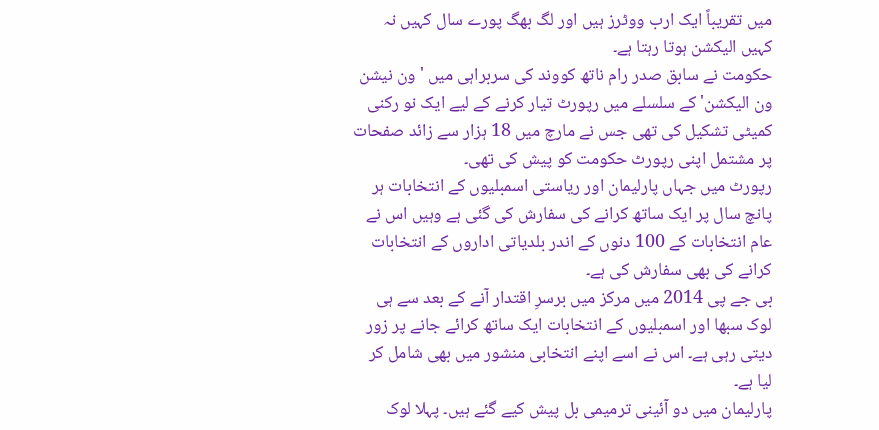میں تقریباً ایک ارب ووٹرز ہیں اور لگ بھگ پورے سال کہیں نہ کہیں الیکشن ہوتا رہتا ہے۔
حکومت نے سابق صدر رام ناتھ کووند کی سربراہی میں 'ون نیشن ون الیکشن' کے سلسلے میں رپورٹ تیار کرنے کے لیے ایک نو رکنی کمیٹی تشکیل کی تھی جس نے مارچ میں 18 ہزار سے زائد صفحات پر مشتمل اپنی رپورٹ حکومت کو پیش کی تھی۔
رپورٹ میں جہاں پارلیمان اور ریاستی اسمبلیوں کے انتخابات ہر پانچ سال پر ایک ساتھ کرانے کی سفارش کی گئی ہے وہیں اس نے عام انتخابات کے 100 دنوں کے اندر بلدیاتی اداروں کے انتخابات کرانے کی بھی سفارش کی ہے۔
بی جے پی 2014 میں مرکز میں برسرِ اقتدار آنے کے بعد سے ہی لوک سبھا اور اسمبلیوں کے انتخابات ایک ساتھ کرائے جانے پر زور دیتی رہی ہے۔ اس نے اسے اپنے انتخابی منشور میں بھی شامل کر لیا ہے۔
پارلیمان میں دو آئینی ترمیمی بل پیش کیے گئے ہیں۔ پہلا لوک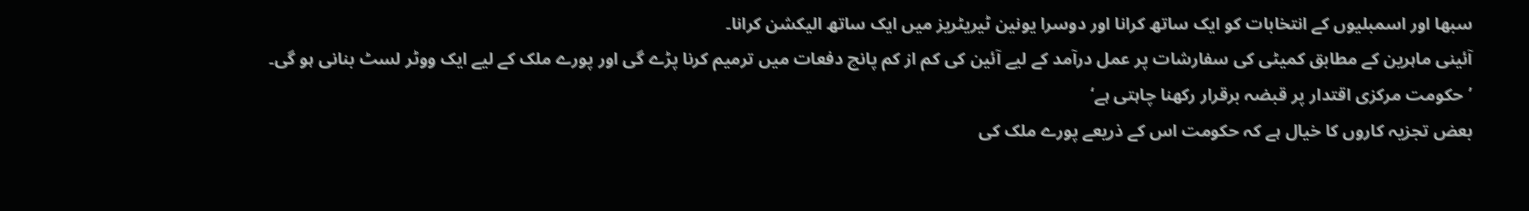سبھا اور اسمبلیوں کے انتخابات کو ایک ساتھ کرانا اور دوسرا یونین ٹیریٹریز میں ایک ساتھ الیکشن کرانا۔
آئینی ماہرین کے مطابق کمیٹی کی سفارشات پر عمل درآمد کے لیے آئین کی کم از کم پانچ دفعات میں ترمیم کرنا پڑے گی اور پورے ملک کے لیے ایک ووٹر لسٹ بنانی ہو گی۔
’حکومت مرکزی اقتدار پر قبضہ برقرار رکھنا چاہتی ہے‘
بعض تجزیہ کاروں کا خیال ہے کہ حکومت اس کے ذریعے پورے ملک کی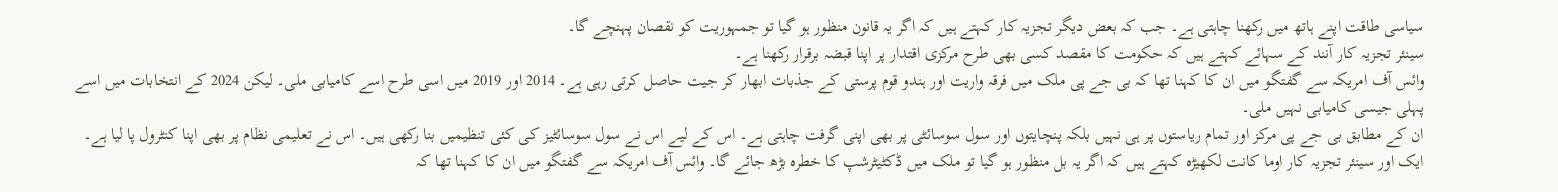سیاسی طاقت اپنے ہاتھ میں رکھنا چاہتی ہے۔ جب کہ بعض دیگر تجزیہ کار کہتے ہیں کہ اگر یہ قانون منظور ہو گیا تو جمہوریت کو نقصان پہنچے گا۔
سینئر تجزیہ کار آنند کے سہائے کہتے ہیں کہ حکومت کا مقصد کسی بھی طرح مرکزی اقتدار پر اپنا قبضہ برقرار رکھنا ہے۔
وائس آف امریکہ سے گفتگو میں ان کا کہنا تھا کہ بی جے پی ملک میں فرقہ واریت اور ہندو قوم پرستی کے جذبات ابھار کر جیت حاصل کرتی رہی ہے۔ 2014 اور 2019 میں اسی طرح اسے کامیابی ملی۔ لیکن 2024 کے انتخابات میں اسے پہلی جیسی کامیابی نہیں ملی۔
ان کے مطابق بی جے پی مرکز اور تمام ریاستوں پر ہی نہیں بلکہ پنچایتوں اور سول سوسائٹی پر بھی اپنی گرفت چاہتی ہے۔ اس کے لیے اس نے سول سوسائٹیز کی کئی تنظیمیں بنا رکھی ہیں۔ اس نے تعلیمی نظام پر بھی اپنا کنٹرول پا لیا ہے۔
ایک اور سینئر تجزیہ کار اوما کانت لکھیڑہ کہتے ہیں کہ اگر یہ بل منظور ہو گیا تو ملک میں ڈکٹیٹرشپ کا خطرہ بڑھ جائے گا۔ وائس آف امریکہ سے گفتگو میں ان کا کہنا تھا کہ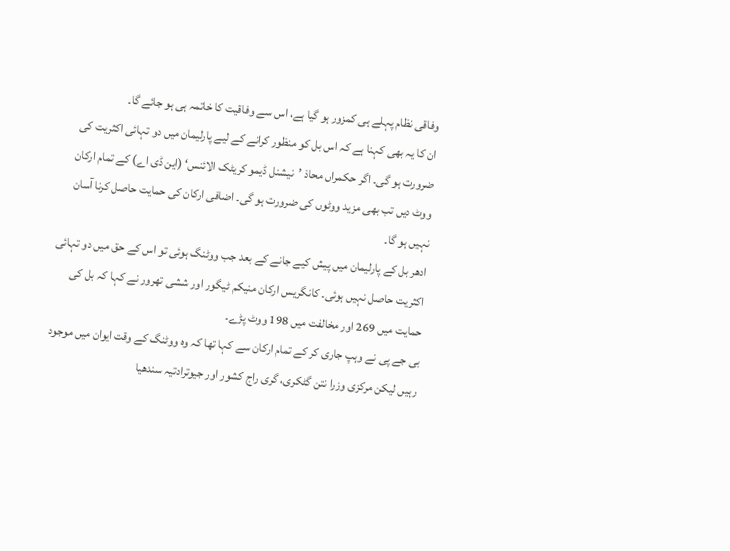وفاقی نظام پہلے ہی کمزور ہو گیا ہے، اس سے وفاقیت کا خاتمہ ہی ہو جائے گا۔
ان کا یہ بھی کہنا ہے کہ اس بل کو منظور کرانے کے لیے پارلیمان میں دو تہائی اکثریت کی ضرورت ہو گی۔ اگر حکمراں محاذ ’نیشنل ڈیمو کریٹک الائنس‘ (این ڈی اے) کے تمام ارکان ووٹ دیں تب بھی مزید ووٹوں کی ضرورت ہو گی۔ اضافی ارکان کی حمایت حاصل کرنا آسان نہیں ہو گا۔
ادھر بل کے پارلیمان میں پیش کیے جانے کے بعد جب ووٹنگ ہوئی تو اس کے حق میں دو تہائی اکثریت حاصل نہیں ہوئی۔ کانگریس ارکان منیکم ٹیگور اور ششی تھرور نے کہا کہ بل کی حمایت میں 269 اور مخالفت میں 198 ووٹ پڑے۔
بی جے پی نے وہپ جاری کر کے تمام ارکان سے کہا تھا کہ وہ ووٹنگ کے وقت ایوان میں موجود رہیں لیکن مرکزی وزرا نتن گٹکری، گری راج کشور اور جیوترادتیہ سندھیا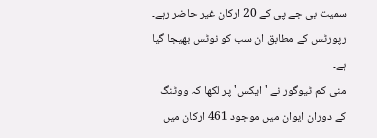سمیت بی جے پی کے 20 ارکان غیر حاضر رہے۔ رپورٹس کے مطابق ان سب کو نوٹس بھیجا گیا ہے۔
منی کم ٹیوگور نے 'ایکس' پر لکھا کہ ووٹنگ کے دوران ایوان میں موجود 461 ارکان میں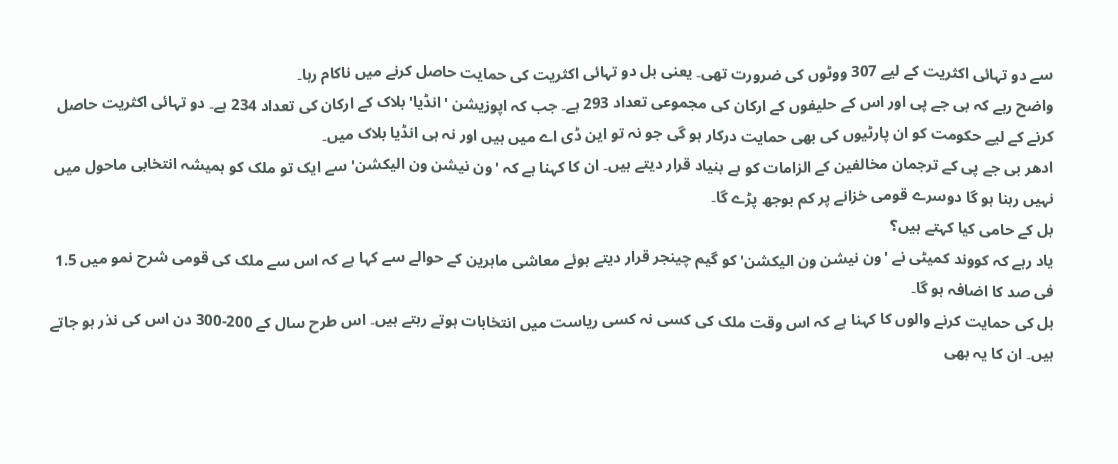سے دو تہائی اکثریت کے لیے 307 ووٹوں کی ضرورت تھی۔ یعنی بل دو تہائی اکثریت کی حمایت حاصل کرنے میں ناکام رہا۔
واضح رہے کہ بی جے پی اور اس کے حلیفوں کے ارکان کی مجموعی تعداد 293 ہے۔ جب کہ اپوزیشن 'انڈیا' بلاک کے ارکان کی تعداد 234 ہے۔ دو تہائی اکثریت حاصل کرنے کے لیے حکومت کو ان پارٹیوں کی بھی حمایت درکار ہو گی جو نہ تو این ڈی اے میں ہیں اور نہ ہی انڈیا بلاک میں۔
ادھر بی جے پی کے ترجمان مخالفین کے الزامات کو بے بنیاد قرار دیتے ہیں۔ ان کا کہنا ہے کہ 'ون نیشن ون الیکشن' سے ایک تو ملک کو ہمیشہ انتخابی ماحول میں نہیں رہنا ہو گا دوسرے قومی خزانے پر کم بوجھ پڑے گا۔
بل کے حامی کیا کہتے ہیں؟
یاد رہے کہ کووند کمیٹی نے 'ون نیشن ون الیکشن' کو گیم چینجر قرار دیتے ہوئے معاشی ماہرین کے حوالے سے کہا ہے کہ اس سے ملک کی قومی شرح نمو میں 1.5 فی صد کا اضافہ ہو گا۔
بل کی حمایت کرنے والوں کا کہنا ہے کہ اس وقت ملک کی کسی نہ کسی ریاست میں انتخابات ہوتے رہتے ہیں۔ اس طرح سال کے 200-300 دن اس کی نذر ہو جاتے ہیں۔ ان کا یہ بھی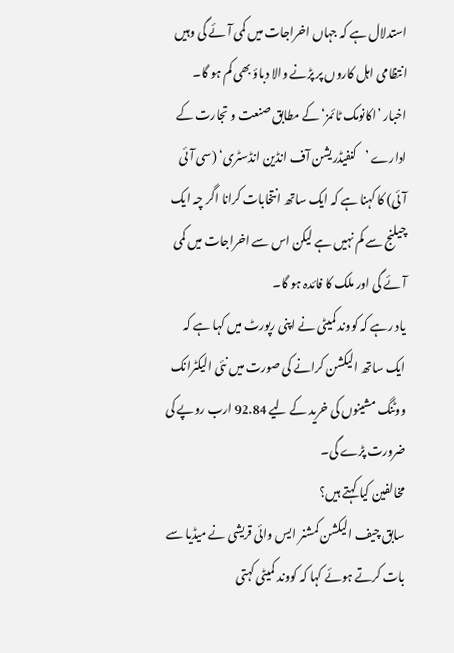استدلال ہے کہ جہاں اخراجات میں کمی آئے گی وہیں انتظامی اہل کاروں پر پڑنے والا دباؤ بھی کم ہو گا۔
اخبار ’اکانومک ٹائمز‘ کے مطابق صنعت و تجارت کے ادارے ’کنفیڈریشن آف انڈین انڈسٹری‘ (سی آئی آئی) کا کہنا ہے کہ ایک ساتھ انتخابات کرانا اگر چہ ایک چیلنج سے کم نہیں ہے لیکن اس سے اخراجات میں کمی آئے گی اور ملک کا فائدہ ہو گا۔
یاد رہے کہ کووند کمیٹی نے اپنی رپورٹ میں کہا ہے کہ ایک ساتھ الیکشن کرانے کی صورت میں نئی الیکٹرانک ووٹنگ مشینوں کی خرید کے لیے 92.84 ارب روپے کی ضرورت پڑے گی۔
مخالفین کیا کہتے ہیں؟
سابق چیف الیکشن کمشنر ایس وائی قریشی نے میڈیا سے بات کرتے ہوئے کہا کہ کووند کمیٹی کہتی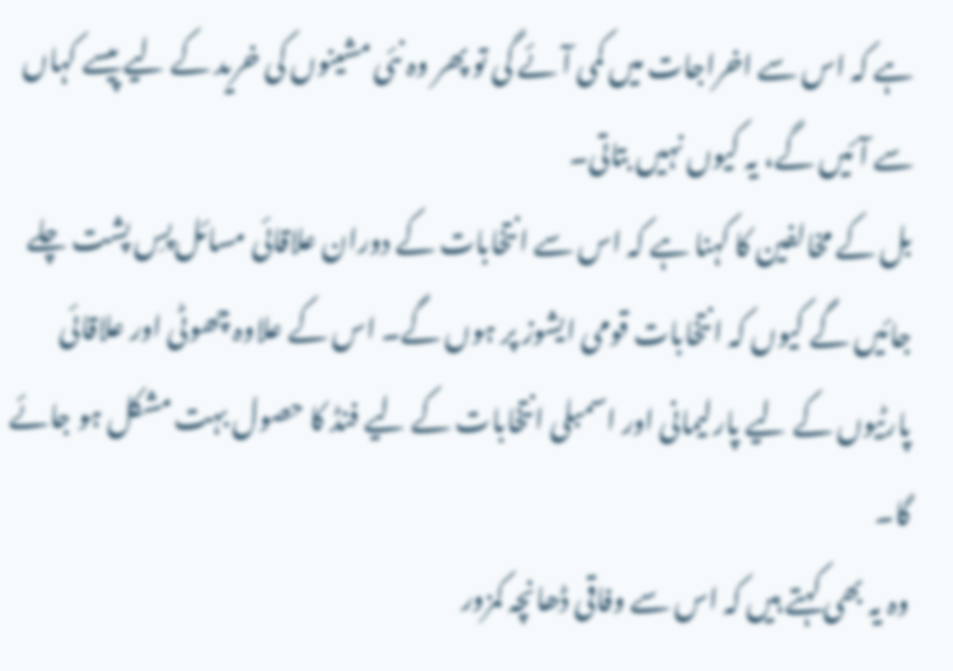ہے کہ اس سے اخراجات میں کمی آئے گی تو پھر وہ نئی مشینوں کی خرید کے لیے پیسے کہاں سے آئیں گے، یہ کیوں نہیں بتاتی۔
بل کے مخالفین کا کہنا ہے کہ اس سے انتخابات کے دوران علاقائی مسائل پسِ پشت چلے جائیں گے کیوں کہ انتخابات قومی ایشوز پر ہوں گے۔ اس کے علاوہ چھوٹی اور علاقائی پارٹیوں کے لیے پارلیمانی اور اسمبلی انتخابات کے لیے فنڈ کا حصول بہت مشکل ہو جائے گا۔
وہ یہ بھی کہتے ہیں کہ اس سے وفاقی ڈھانچہ کمزور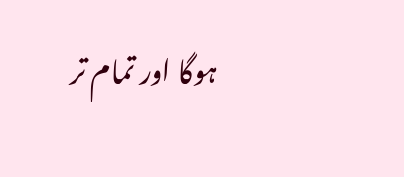ہوگا اور تمام تر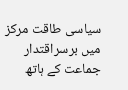سیاسی طاقت مرکز میں برسراقتدار جماعت کے ہاتھ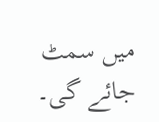میں سمٹ جائے گی۔